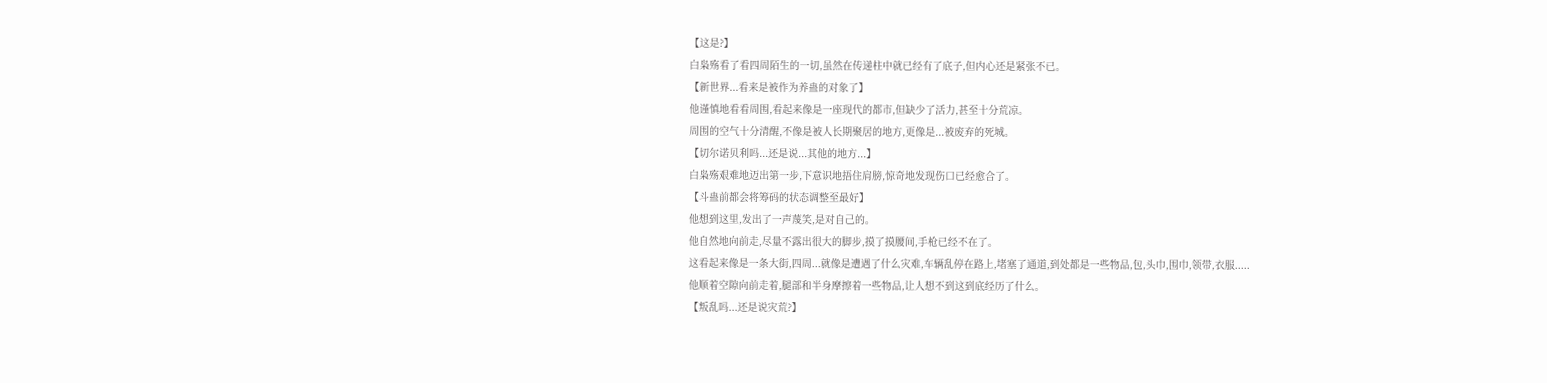【这是?】
白枭殇看了看四周陌生的一切,虽然在传递柱中就已经有了底子,但内心还是紧张不已。
【新世界...看来是被作为养蛊的对象了】
他谨慎地看看周围,看起来像是一座现代的都市,但缺少了活力,甚至十分荒凉。
周围的空气十分清醒,不像是被人长期聚居的地方,更像是...被废弃的死城。
【切尔诺贝利吗...还是说...其他的地方...】
白枭殇艰难地迈出第一步,下意识地捂住肩膀,惊奇地发现伤口已经愈合了。
【斗蛊前都会将筹码的状态调整至最好】
他想到这里,发出了一声蔑笑,是对自己的。
他自然地向前走,尽量不露出很大的脚步,摸了摸腰间,手枪已经不在了。
这看起来像是一条大街,四周...就像是遭遇了什么灾难,车辆乱停在路上,堵塞了通道,到处都是一些物品,包,头巾,围巾,领带,衣服.....
他顺着空隙向前走着,腿部和半身摩擦着一些物品,让人想不到这到底经历了什么。
【叛乱吗...还是说灾荒?】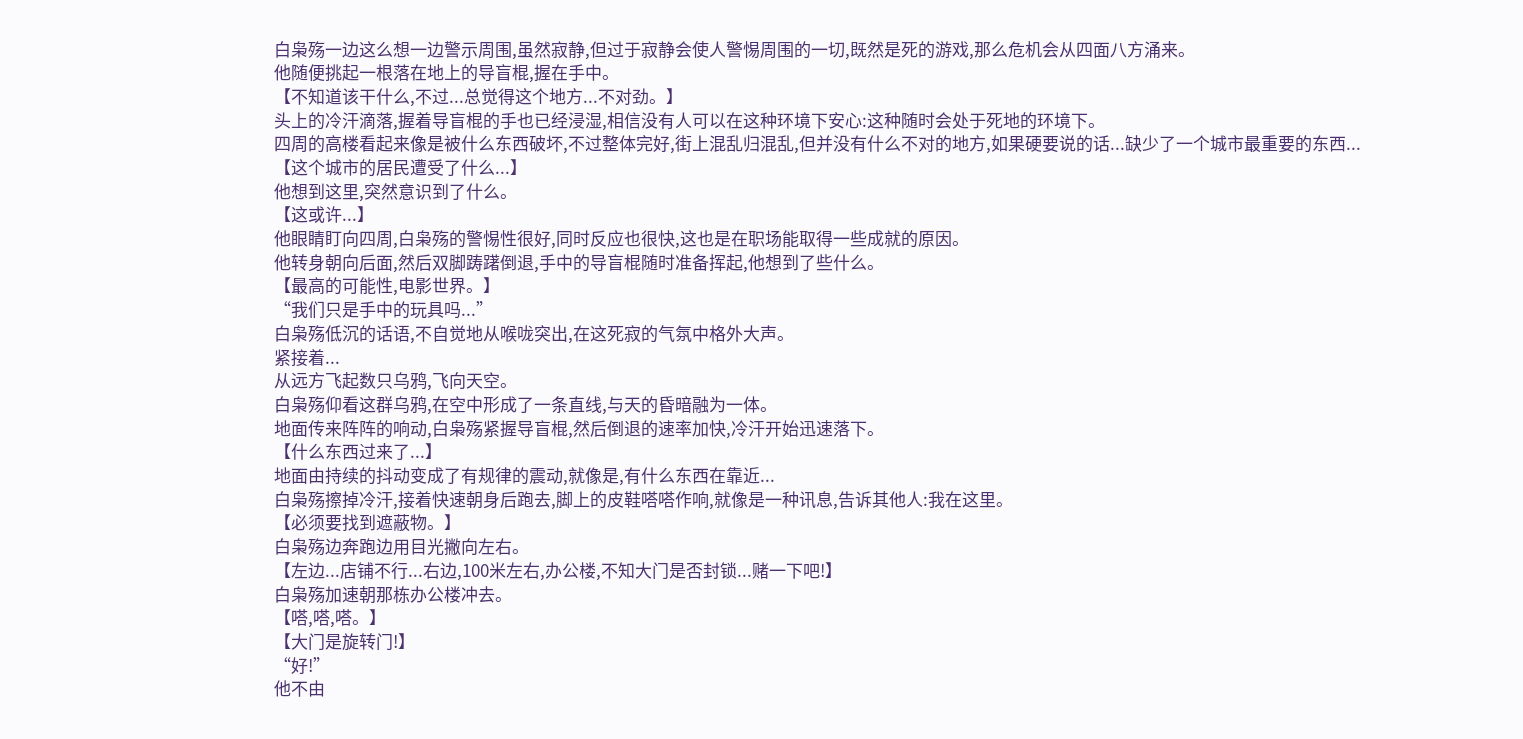白枭殇一边这么想一边警示周围,虽然寂静,但过于寂静会使人警惕周围的一切,既然是死的游戏,那么危机会从四面八方涌来。
他随便挑起一根落在地上的导盲棍,握在手中。
【不知道该干什么,不过...总觉得这个地方...不对劲。】
头上的冷汗滴落,握着导盲棍的手也已经浸湿,相信没有人可以在这种环境下安心:这种随时会处于死地的环境下。
四周的高楼看起来像是被什么东西破坏,不过整体完好,街上混乱归混乱,但并没有什么不对的地方,如果硬要说的话...缺少了一个城市最重要的东西...
【这个城市的居民遭受了什么...】
他想到这里,突然意识到了什么。
【这或许...】
他眼睛盯向四周,白枭殇的警惕性很好,同时反应也很快,这也是在职场能取得一些成就的原因。
他转身朝向后面,然后双脚踌躇倒退,手中的导盲棍随时准备挥起,他想到了些什么。
【最高的可能性,电影世界。】
“我们只是手中的玩具吗...”
白枭殇低沉的话语,不自觉地从喉咙突出,在这死寂的气氛中格外大声。
紧接着...
从远方飞起数只乌鸦,飞向天空。
白枭殇仰看这群乌鸦,在空中形成了一条直线,与天的昏暗融为一体。
地面传来阵阵的响动,白枭殇紧握导盲棍,然后倒退的速率加快,冷汗开始迅速落下。
【什么东西过来了...】
地面由持续的抖动变成了有规律的震动,就像是,有什么东西在靠近...
白枭殇擦掉冷汗,接着快速朝身后跑去,脚上的皮鞋嗒嗒作响,就像是一种讯息,告诉其他人:我在这里。
【必须要找到遮蔽物。】
白枭殇边奔跑边用目光撇向左右。
【左边...店铺不行...右边,100米左右,办公楼,不知大门是否封锁...赌一下吧!】
白枭殇加速朝那栋办公楼冲去。
【嗒,嗒,嗒。】
【大门是旋转门!】
“好!”
他不由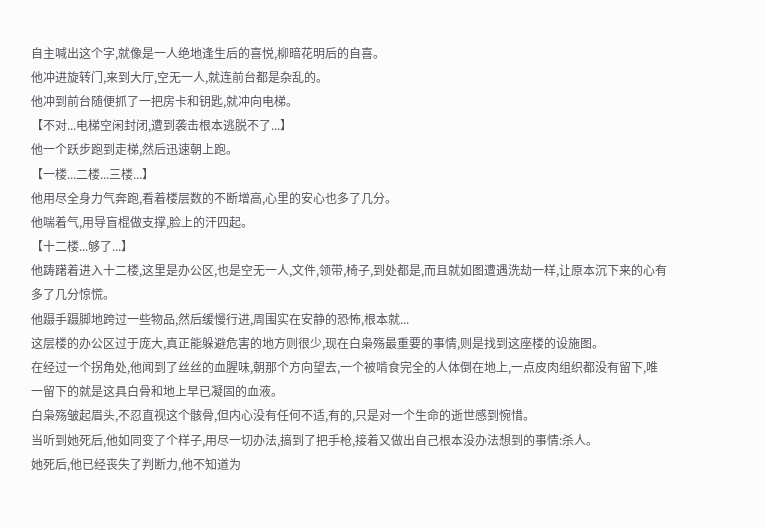自主喊出这个字,就像是一人绝地逢生后的喜悦,柳暗花明后的自喜。
他冲进旋转门,来到大厅,空无一人,就连前台都是杂乱的。
他冲到前台随便抓了一把房卡和钥匙,就冲向电梯。
【不对...电梯空闲封闭,遭到袭击根本逃脱不了...】
他一个跃步跑到走梯,然后迅速朝上跑。
【一楼...二楼...三楼...】
他用尽全身力气奔跑,看着楼层数的不断增高,心里的安心也多了几分。
他喘着气,用导盲棍做支撑,脸上的汗四起。
【十二楼...够了...】
他踌躇着进入十二楼,这里是办公区,也是空无一人,文件,领带,椅子,到处都是,而且就如图遭遇洗劫一样,让原本沉下来的心有多了几分惊慌。
他蹑手蹑脚地跨过一些物品,然后缓慢行进,周围实在安静的恐怖,根本就...
这层楼的办公区过于庞大,真正能躲避危害的地方则很少,现在白枭殇最重要的事情,则是找到这座楼的设施图。
在经过一个拐角处,他闻到了丝丝的血腥味,朝那个方向望去,一个被啃食完全的人体倒在地上,一点皮肉组织都没有留下,唯一留下的就是这具白骨和地上早已凝固的血液。
白枭殇皱起眉头,不忍直视这个骸骨,但内心没有任何不适,有的,只是对一个生命的逝世感到惋惜。
当听到她死后,他如同变了个样子,用尽一切办法,搞到了把手枪,接着又做出自己根本没办法想到的事情:杀人。
她死后,他已经丧失了判断力,他不知道为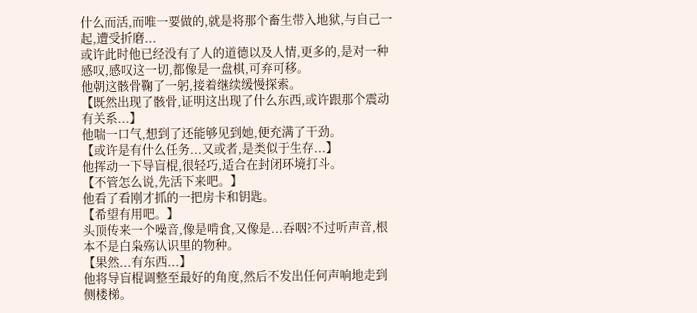什么而活,而唯一要做的,就是将那个畜生带入地狱,与自己一起,遭受折磨...
或许此时他已经没有了人的道德以及人情,更多的,是对一种感叹,感叹这一切,都像是一盘棋,可弃可移。
他朝这骸骨鞠了一躬,接着继续缓慢探索。
【既然出现了骸骨,证明这出现了什么东西,或许跟那个震动有关系...】
他喘一口气,想到了还能够见到她,便充满了干劲。
【或许是有什么任务...又或者,是类似于生存...】
他挥动一下导盲棍,很轻巧,适合在封闭环境打斗。
【不管怎么说,先活下来吧。】
他看了看刚才抓的一把房卡和钥匙。
【希望有用吧。】
头顶传来一个噪音,像是啃食,又像是...吞咽?不过听声音,根本不是白枭殇认识里的物种。
【果然...有东西...】
他将导盲棍调整至最好的角度,然后不发出任何声响地走到侧楼梯。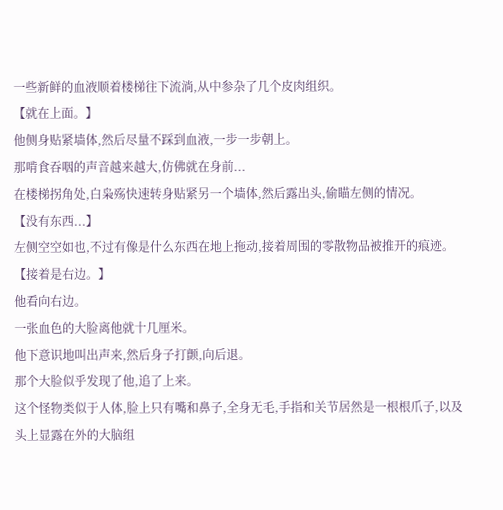一些新鲜的血液顺着楼梯往下流淌,从中参杂了几个皮肉组织。
【就在上面。】
他侧身贴紧墙体,然后尽量不踩到血液,一步一步朝上。
那啃食吞咽的声音越来越大,仿佛就在身前...
在楼梯拐角处,白枭殇快速转身贴紧另一个墙体,然后露出头,偷瞄左侧的情况。
【没有东西...】
左侧空空如也,不过有像是什么东西在地上拖动,接着周围的零散物品被推开的痕迹。
【接着是右边。】
他看向右边。
一张血色的大脸离他就十几厘米。
他下意识地叫出声来,然后身子打颤,向后退。
那个大脸似乎发现了他,追了上来。
这个怪物类似于人体,脸上只有嘴和鼻子,全身无毛,手指和关节居然是一根根爪子,以及头上显露在外的大脑组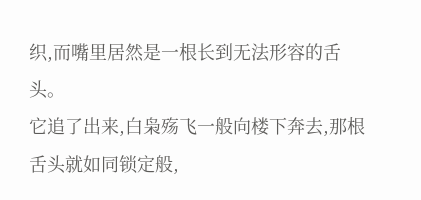织,而嘴里居然是一根长到无法形容的舌头。
它追了出来,白枭殇飞一般向楼下奔去,那根舌头就如同锁定般,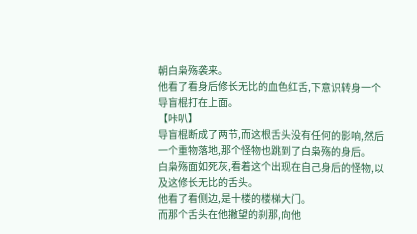朝白枭殇袭来。
他看了看身后修长无比的血色红舌,下意识转身一个导盲棍打在上面。
【咔叭】
导盲棍断成了两节,而这根舌头没有任何的影响,然后一个重物落地,那个怪物也跳到了白枭殇的身后。
白枭殇面如死灰,看着这个出现在自己身后的怪物,以及这修长无比的舌头。
他看了看侧边,是十楼的楼梯大门。
而那个舌头在他撇望的刹那,向他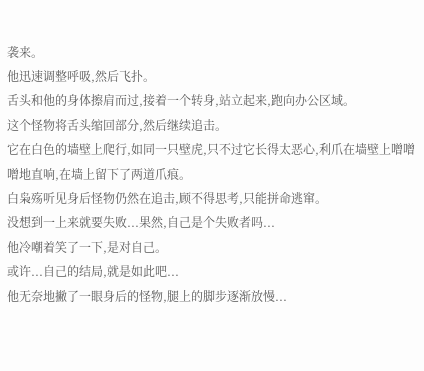袭来。
他迅速调整呼吸,然后飞扑。
舌头和他的身体擦肩而过,接着一个转身,站立起来,跑向办公区域。
这个怪物将舌头缩回部分,然后继续追击。
它在白色的墙壁上爬行,如同一只壁虎,只不过它长得太恶心,利爪在墙壁上噌噌噌地直响,在墙上留下了两道爪痕。
白枭殇听见身后怪物仍然在追击,顾不得思考,只能拼命逃窜。
没想到一上来就要失败...果然,自己是个失败者吗...
他冷嘲着笑了一下,是对自己。
或许...自己的结局,就是如此吧...
他无奈地撇了一眼身后的怪物,腿上的脚步逐渐放慢...